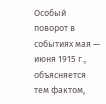Особый поворот в событиях мая — июня 1915 г., объясняется тем фактом,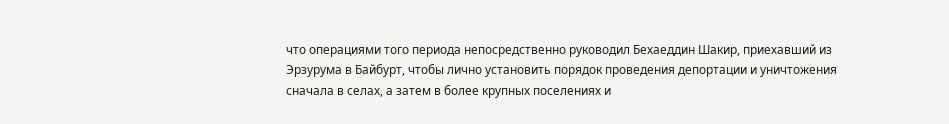что операциями того периода непосредственно руководил Бехаеддин Шакир, приехавший из Эрзурума в Байбурт, чтобы лично установить порядок проведения депортации и уничтожения сначала в селах, а затем в более крупных поселениях и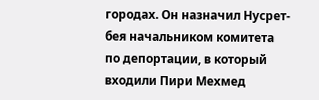городах. Он назначил Нусрет-бея начальником комитета по депортации, в который входили Пири Мехмед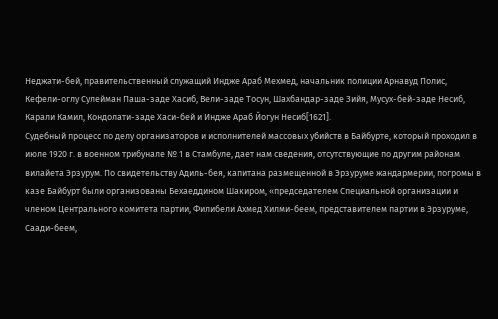Неджати-бей, правительственный служащий Индже Араб Мехмед, начальник полиции Арнавуд Полис, Кефели-оглу Сулейман Паша-заде Хасиб, Вели-заде Тосун, Шахбандар-заде Зийя, Мусух-бей-заде Несиб, Карали Камил, Кондолати-заде Хаси-бей и Индже Араб Йогун Несиб[1621].
Судебный процесс по делу организаторов и исполнителей массовых убийств в Байбурте, который проходил в июле 1920 г. в военном трибунале № 1 в Стамбуле, дает нам сведения, отсутствующие по другим районам вилайета Эрзурум. По свидетельству Адиль-бея, капитана размещенной в Эрзуруме жандармерии, погромы в казе Байбурт были организованы Бехаеддином Шакиром, «председателем Специальной организации и членом Центрального комитета партии, Филибели Ахмед Хилми-беем, представителем партии в Эрзуруме, Саади-беем,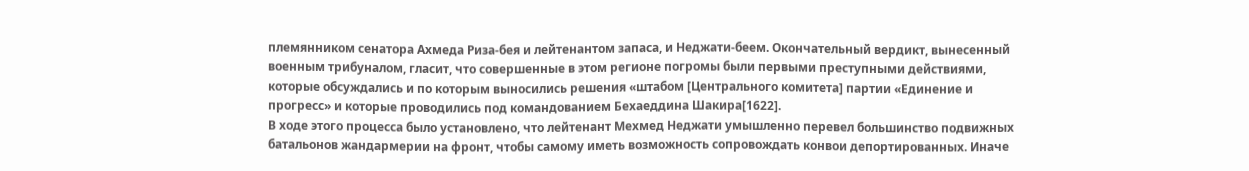племянником сенатора Ахмеда Риза-бея и лейтенантом запаса, и Неджати-беем. Окончательный вердикт, вынесенный военным трибуналом, гласит, что совершенные в этом регионе погромы были первыми преступными действиями, которые обсуждались и по которым выносились решения «штабом [Центрального комитета] партии «Единение и прогресс» и которые проводились под командованием Бехаеддина Шакира[1622].
В ходе этого процесса было установлено, что лейтенант Мехмед Неджати умышленно перевел большинство подвижных батальонов жандармерии на фронт, чтобы самому иметь возможность сопровождать конвои депортированных. Иначе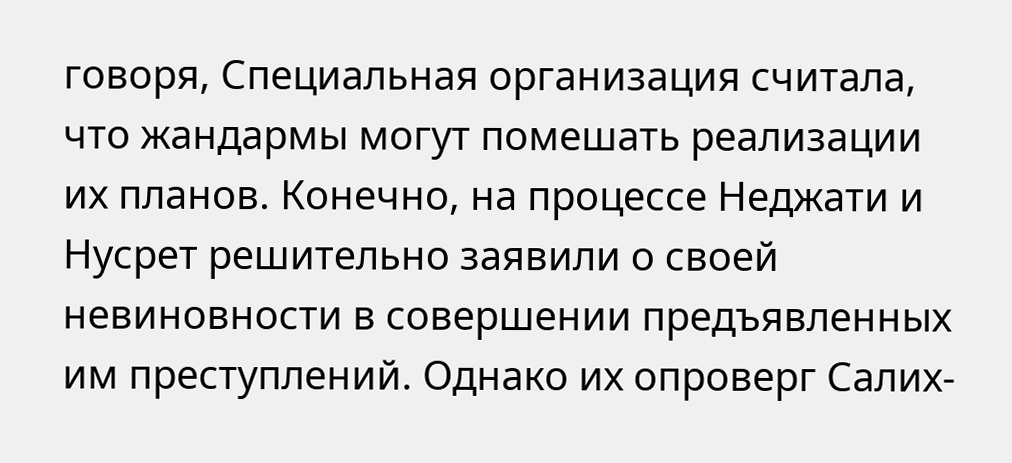говоря, Специальная организация считала, что жандармы могут помешать реализации их планов. Конечно, на процессе Неджати и Нусрет решительно заявили о своей невиновности в совершении предъявленных им преступлений. Однако их опроверг Салих-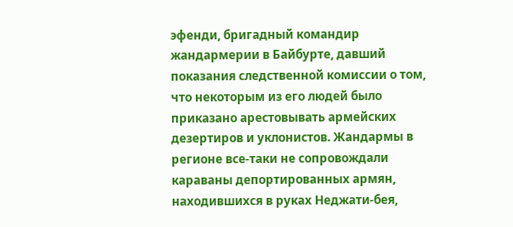эфенди, бригадный командир жандармерии в Байбурте, давший показания следственной комиссии о том, что некоторым из его людей было приказано арестовывать армейских дезертиров и уклонистов. Жандармы в регионе все-таки не сопровождали караваны депортированных армян, находившихся в руках Неджати-бея,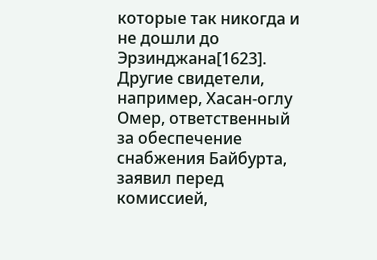которые так никогда и не дошли до Эрзинджана[1623].
Другие свидетели, например, Хасан-оглу Омер, ответственный за обеспечение снабжения Байбурта, заявил перед комиссией,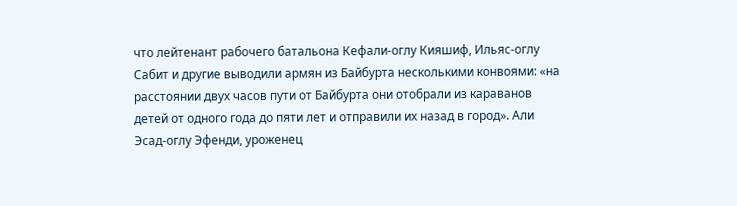что лейтенант рабочего батальона Кефали-оглу Кияшиф, Ильяс-оглу Сабит и другие выводили армян из Байбурта несколькими конвоями: «на расстоянии двух часов пути от Байбурта они отобрали из караванов детей от одного года до пяти лет и отправили их назад в город». Али Эсад-оглу Эфенди, уроженец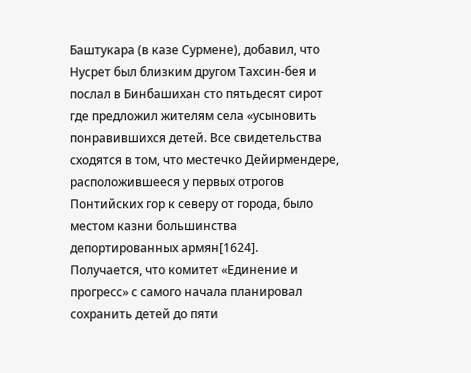Баштукара (в казе Сурмене), добавил, что Нусрет был близким другом Тахсин-бея и послал в Бинбашихан сто пятьдесят сирот где предложил жителям села «усыновить понравившихся детей. Все свидетельства сходятся в том, что местечко Дейирмендере, расположившееся у первых отрогов Понтийских гор к северу от города, было местом казни большинства депортированных армян[1624].
Получается, что комитет «Единение и прогресс» с самого начала планировал сохранить детей до пяти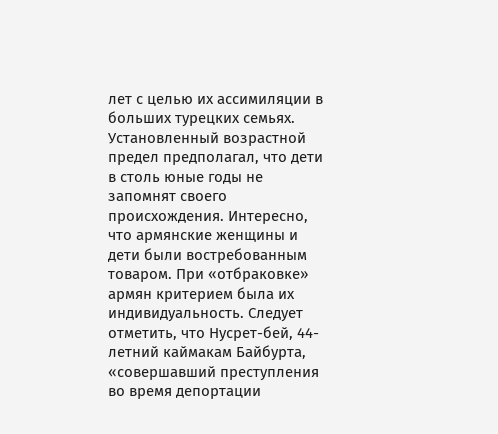лет с целью их ассимиляции в больших турецких семьях. Установленный возрастной предел предполагал, что дети в столь юные годы не запомнят своего происхождения. Интересно, что армянские женщины и дети были востребованным товаром. При «отбраковке» армян критерием была их индивидуальность. Следует отметить, что Нусрет-бей, 44-летний каймакам Байбурта, «совершавший преступления во время депортации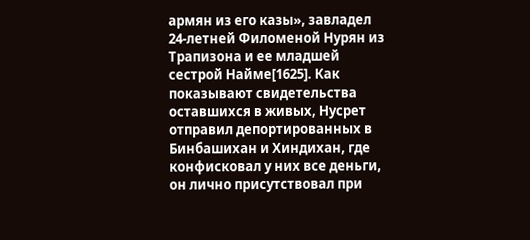армян из его казы», завладел 24-летней Филоменой Нурян из Трапизона и ее младшей сестрой Найме[1625]. Как показывают свидетельства оставшихся в живых, Нусрет отправил депортированных в Бинбашихан и Хиндихан, где конфисковал у них все деньги, он лично присутствовал при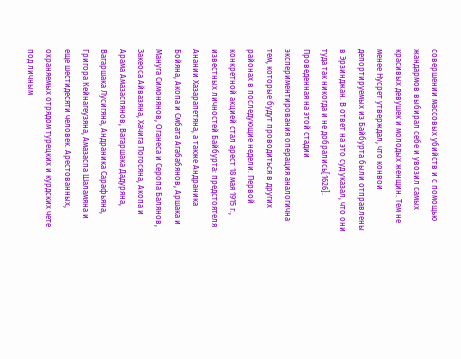совершении массовых убийств и с помощью жандармов выбирал себе и увозил самых красивых девушек и молодых женщин. Тем не менее Нусрет утверждал, что конвои депортируемых из Байбурта были отправлены в Эрзинджан. В ответ на это суд указал, что они туда так никогда и не добрались[1626].
Проведенная на этой стадии экспериментирования операция аналогична тем, которые будут проводиться в других районах в последующие недели. Первой конкретной акцией стал арест 18 мая 1915 г., известных личностей Байбурта: предстоятеля Анании Хазарапетяна, а также Андраника Бойяна, Акопа и Смбата Агабабянов, Аршака и Мануга Симонянов, Оганеса и Серопа Балянов, Закеоса Айвазяна, Хачига Погосяна, Акопа и Арама Амазаспянов, Вагаршака Дадуряна, Вагаршака Лусигяна, Андраника Сарафьяна, Григора Кейнагеузяна, Амазаспа Шаламяна и еще шестидесяти человек. Арестованных, охраняемых отрядом турецких и курдских чете под личным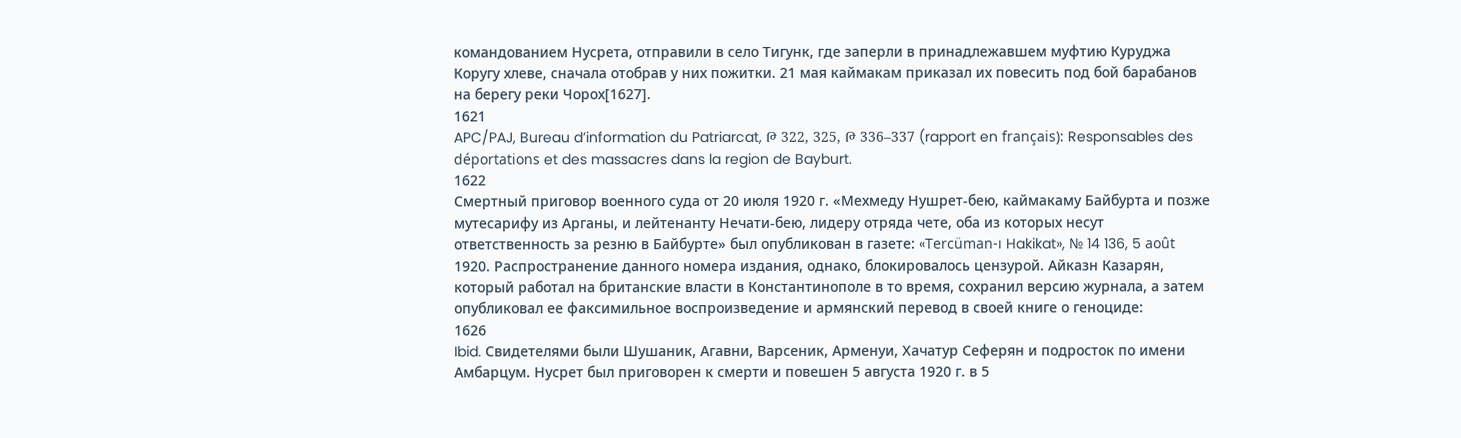командованием Нусрета, отправили в село Тигунк, где заперли в принадлежавшем муфтию Куруджа Коругу хлеве, сначала отобрав у них пожитки. 21 мая каймакам приказал их повесить под бой барабанов на берегу реки Чорох[1627].
1621
APC/PAJ, Bureau d’information du Patriarcat, Թ 322, 325, Թ 336–337 (rapport en français): Responsables des déportations et des massacres dans la region de Bayburt.
1622
Смертный приговор военного суда от 20 июля 1920 г. «Мехмеду Нушрет-бею, каймакаму Байбурта и позже мутесарифу из Арганы, и лейтенанту Нечати-бею, лидеру отряда чете, оба из которых несут ответственность за резню в Байбурте» был опубликован в газете: «Tercüman-ı Hakikat», № 14 136, 5 août 1920. Распространение данного номера издания, однако, блокировалось цензурой. Айказн Казарян, который работал на британские власти в Константинополе в то время, сохранил версию журнала, а затем опубликовал ее факсимильное воспроизведение и армянский перевод в своей книге о геноциде:
1626
Ibid. Свидетелями были Шушаник, Агавни, Варсеник, Арменуи, Хачатур Сеферян и подросток по имени Амбарцум. Нусрет был приговорен к смерти и повешен 5 августа 1920 г. в 5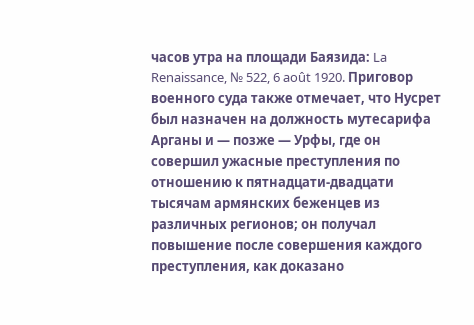часов утра на площади Баязида: La Renaissance, № 522, 6 août 1920. Приговор военного суда также отмечает, что Нусрет был назначен на должность мутесарифа Арганы и — позже — Урфы, где он совершил ужасные преступления по отношению к пятнадцати-двадцати тысячам армянских беженцев из различных регионов; он получал повышение после совершения каждого преступления, как доказано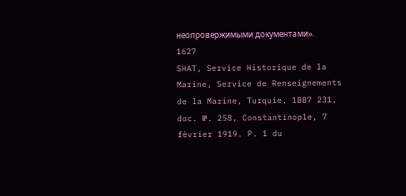неопровержимыми документами».
1627
SHAT, Service Historique de la Marine, Service de Renseignements de la Marine, Turquie, 1BB7 231, doc. №. 258, Constantinople, 7 février 1919. P. 1 du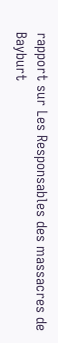rapport sur Les Responsables des massacres de Bayburt